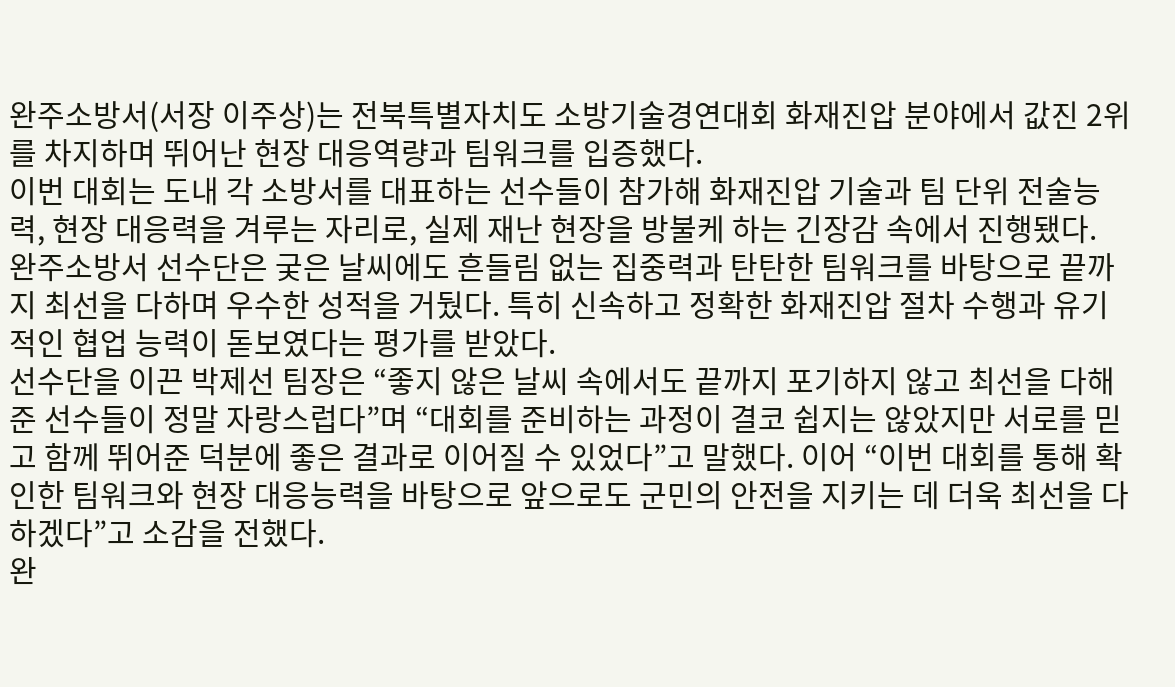완주소방서(서장 이주상)는 전북특별자치도 소방기술경연대회 화재진압 분야에서 값진 2위를 차지하며 뛰어난 현장 대응역량과 팀워크를 입증했다.
이번 대회는 도내 각 소방서를 대표하는 선수들이 참가해 화재진압 기술과 팀 단위 전술능력, 현장 대응력을 겨루는 자리로, 실제 재난 현장을 방불케 하는 긴장감 속에서 진행됐다.
완주소방서 선수단은 궂은 날씨에도 흔들림 없는 집중력과 탄탄한 팀워크를 바탕으로 끝까지 최선을 다하며 우수한 성적을 거뒀다. 특히 신속하고 정확한 화재진압 절차 수행과 유기적인 협업 능력이 돋보였다는 평가를 받았다.
선수단을 이끈 박제선 팀장은 “좋지 않은 날씨 속에서도 끝까지 포기하지 않고 최선을 다해준 선수들이 정말 자랑스럽다”며 “대회를 준비하는 과정이 결코 쉽지는 않았지만 서로를 믿고 함께 뛰어준 덕분에 좋은 결과로 이어질 수 있었다”고 말했다. 이어 “이번 대회를 통해 확인한 팀워크와 현장 대응능력을 바탕으로 앞으로도 군민의 안전을 지키는 데 더욱 최선을 다 하겠다”고 소감을 전했다.
완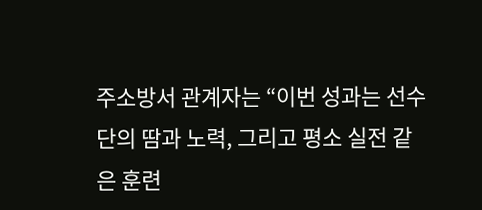주소방서 관계자는 “이번 성과는 선수단의 땀과 노력, 그리고 평소 실전 같은 훈련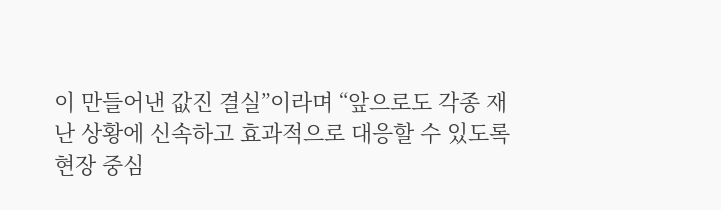이 만들어낸 값진 결실”이라며 “앞으로도 각종 재난 상황에 신속하고 효과적으로 대응할 수 있도록 현장 중심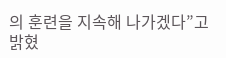의 훈련을 지속해 나가겠다”고 밝혔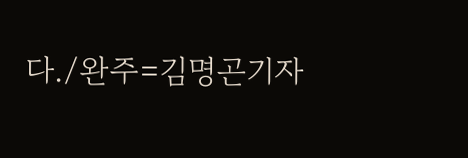다./완주=김명곤기자